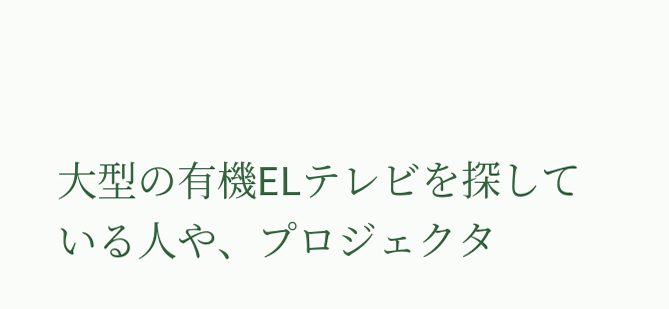大型の有機ELテレビを探している人や、プロジェクタ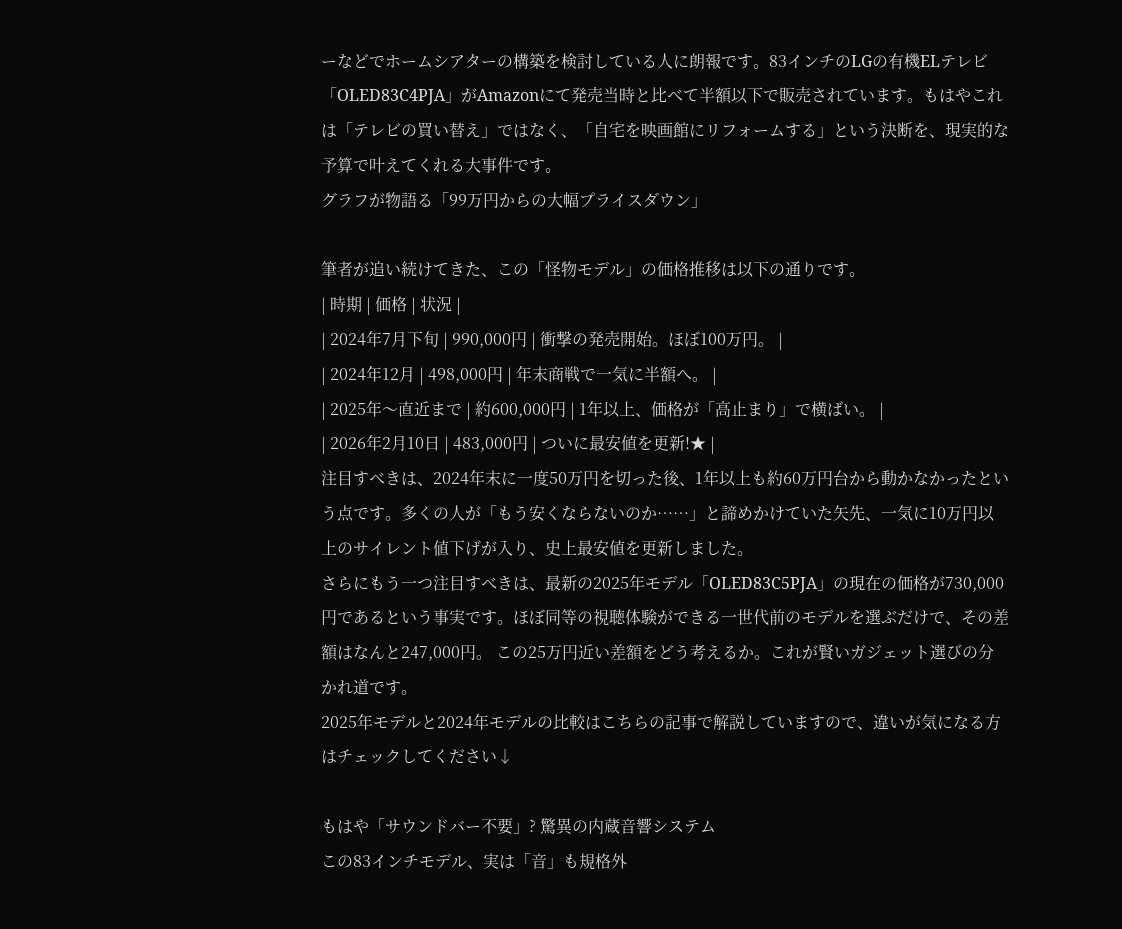ーなどでホームシアターの構築を検討している人に朗報です。83インチのLGの有機ELテレビ「OLED83C4PJA」がAmazonにて発売当時と比べて半額以下で販売されています。もはやこれは「テレビの買い替え」ではなく、「自宅を映画館にリフォームする」という決断を、現実的な予算で叶えてくれる大事件です。
グラフが物語る「99万円からの大幅プライスダウン」

筆者が追い続けてきた、この「怪物モデル」の価格推移は以下の通りです。
| 時期 | 価格 | 状況 |
| 2024年7月下旬 | 990,000円 | 衝撃の発売開始。ほぼ100万円。 |
| 2024年12月 | 498,000円 | 年末商戦で一気に半額へ。 |
| 2025年〜直近まで | 約600,000円 | 1年以上、価格が「高止まり」で横ばい。 |
| 2026年2月10日 | 483,000円 | ついに最安値を更新!★ |
注目すべきは、2024年末に一度50万円を切った後、1年以上も約60万円台から動かなかったという点です。多くの人が「もう安くならないのか……」と諦めかけていた矢先、一気に10万円以上のサイレント値下げが入り、史上最安値を更新しました。
さらにもう一つ注目すべきは、最新の2025年モデル「OLED83C5PJA」の現在の価格が730,000円であるという事実です。ほぼ同等の視聴体験ができる一世代前のモデルを選ぶだけで、その差額はなんと247,000円。 この25万円近い差額をどう考えるか。これが賢いガジェット選びの分かれ道です。
2025年モデルと2024年モデルの比較はこちらの記事で解説していますので、違いが気になる方はチェックしてください↓

もはや「サウンドバー不要」? 驚異の内蔵音響システム
この83インチモデル、実は「音」も規格外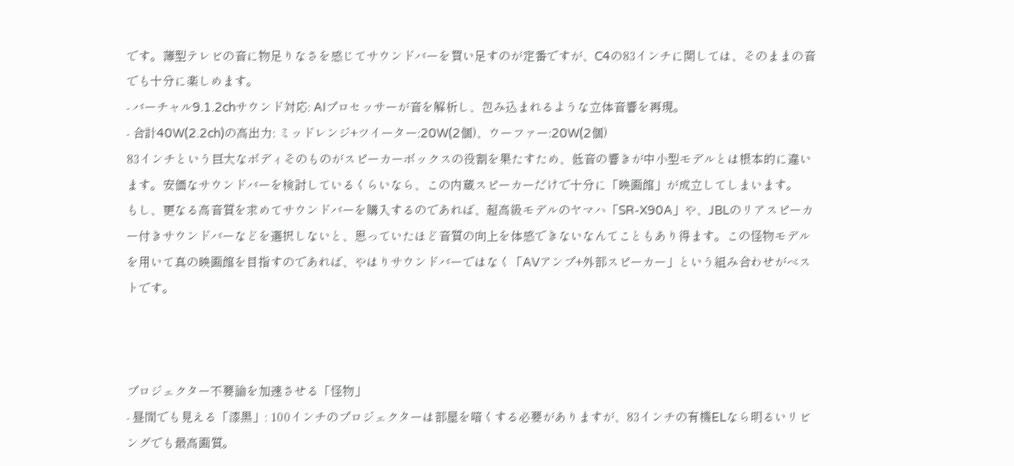です。薄型テレビの音に物足りなさを感じてサウンドバーを買い足すのが定番ですが、C4の83インチに関しては、そのままの音でも十分に楽しめます。
- バーチャル9.1.2chサウンド対応: AIプロセッサーが音を解析し、包み込まれるような立体音響を再現。
- 合計40W(2.2ch)の高出力: ミッドレンジ+ツイーター:20W(2個)、ウーファー:20W(2個)
83インチという巨大なボディそのものがスピーカーボックスの役割を果たすため、低音の響きが中小型モデルとは根本的に違います。安価なサウンドバーを検討しているくらいなら、この内蔵スピーカーだけで十分に「映画館」が成立してしまいます。
もし、更なる高音質を求めてサウンドバーを購入するのであれば、超高級モデルのヤマハ「SR-X90A」や、JBLのリアスピーカー付きサウンドバーなどを選択しないと、思っていたほど音質の向上を体感できないなんてこともあり得ます。この怪物モデルを用いて真の映画館を目指すのであれば、やはりサウンドバーではなく「AVアンプ+外部スピーカー」という組み合わせがベストです。



プロジェクター不要論を加速させる「怪物」
- 昼間でも見える「漆黒」: 100インチのプロジェクターは部屋を暗くする必要がありますが、83インチの有機ELなら明るいリビングでも最高画質。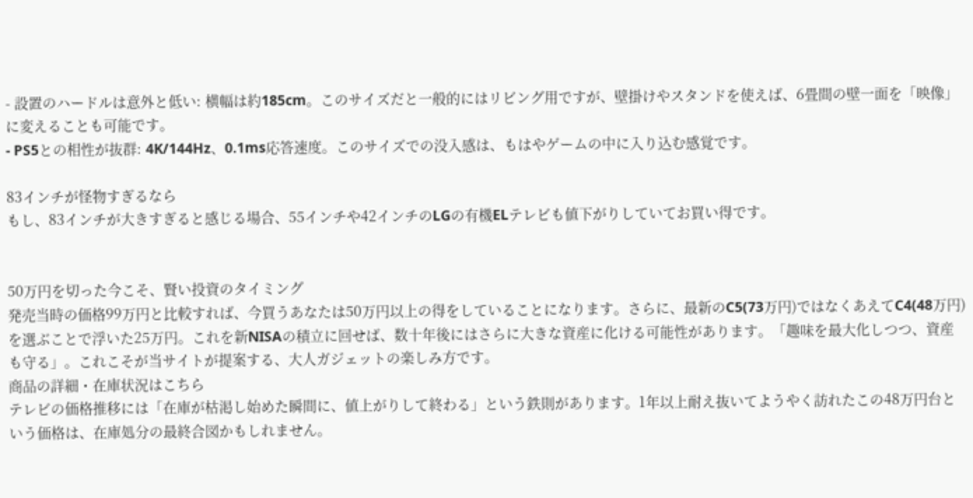- 設置のハードルは意外と低い: 横幅は約185cm。このサイズだと一般的にはリビング用ですが、壁掛けやスタンドを使えば、6畳間の壁一面を「映像」に変えることも可能です。
- PS5との相性が抜群: 4K/144Hz、0.1ms応答速度。このサイズでの没入感は、もはやゲームの中に入り込む感覚です。

83インチが怪物すぎるなら
もし、83インチが大きすぎると感じる場合、55インチや42インチのLGの有機ELテレビも値下がりしていてお買い得です。


50万円を切った今こそ、賢い投資のタイミング
発売当時の価格99万円と比較すれば、今買うあなたは50万円以上の得をしていることになります。さらに、最新のC5(73万円)ではなくあえてC4(48万円)を選ぶことで浮いた25万円。これを新NISAの積立に回せば、数十年後にはさらに大きな資産に化ける可能性があります。「趣味を最大化しつつ、資産も守る」。これこそが当サイトが提案する、大人ガジェットの楽しみ方です。
商品の詳細・在庫状況はこちら
テレビの価格推移には「在庫が枯渇し始めた瞬間に、値上がりして終わる」という鉄則があります。1年以上耐え抜いてようやく訪れたこの48万円台という価格は、在庫処分の最終合図かもしれません。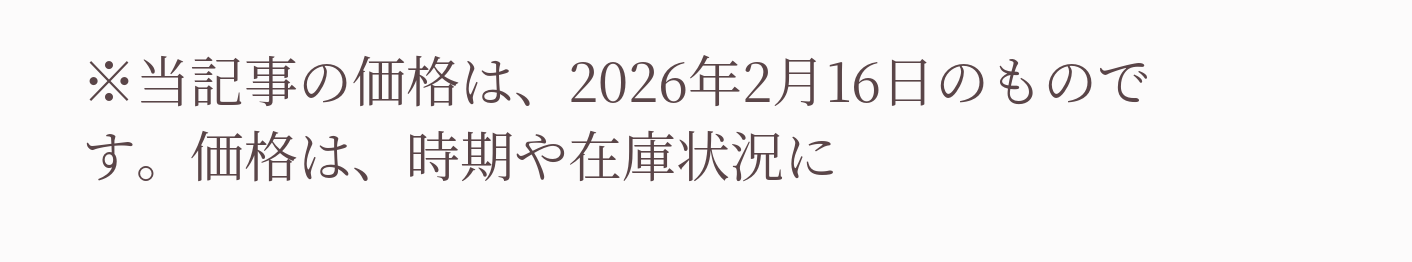※当記事の価格は、2026年2月16日のものです。価格は、時期や在庫状況に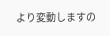より変動しますの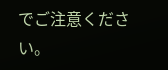でご注意ください。